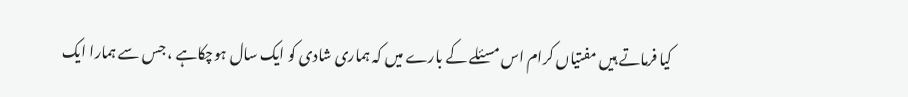کیا فرماتے ہیں مفتیاں کرام اس مسئلے کے بارے میں کہ ہماری شادی کو ایک سال ہوچکاہے ، جس سے ہمارا ایک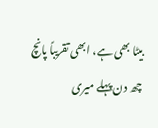بیٹا بھی ہے، ابھی تقریباً پانچ چھ دن پہلے میری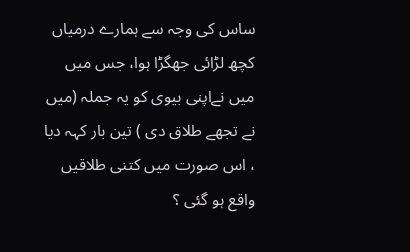ساس کی وجہ سے ہمارے درمیاں کچھ لڑائی جھگڑا ہوا، جس میں میں نےاپنی بیوی کو یہ جملہ (میں نے تجھے طلاق دی ) تین بار کہہ دیا ، اس صورت میں کتنی طلاقیں واقع ہو گئی ؟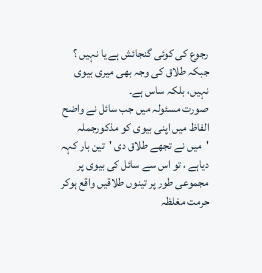رجوع کی کوئی گنجائش ہے یا نہیں ؟ جبکہ طلاق کی وجہ بھی میری بیوی نہیں، بلکہ ساس ہے۔
صورت مسئولہ میں جب سائل نے واضح الفاظ میں اپنی بیوی کو مذکورجملہ 'میں نے تجھے طلاق دی 'تین بار کہہ دیاہے ، تو اس سے سائل کی بیوی پر مجموعی طور پر تینوں طلاقیں واقع ہوکر حرمت مغلظہ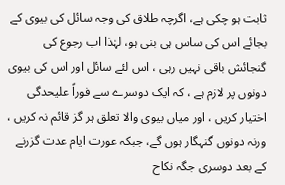ثابت ہو چکی ہے، اگرچہ طلاق کی وجہ سائل کی بیوی کے بجائے اس کی ساس ہی بنی ہو، لہٰذا اب رجوع کی گنجائش باقی نہیں رہی ، اس لئے سائل اور اس کی بیوی دونوں پر لازم ہے ، کہ ایک دوسرے سے فوراً علیحدگی اختیار کریں ، اور میاں بیوی والا تعلق ہر گز قائم نہ کریں ، ورنہ دونوں گنہگار ہوں گے، جبکہ عورت ایام عدت گزرنے کے بعد دوسری جگہ نکاح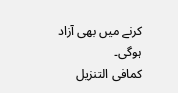کرنے میں بھی آزاد ہوگی۔
کمافی التنزیل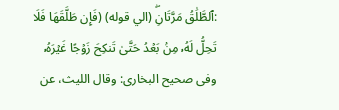:ٱلطَّلَٰقُ مَرَّتَانِۖ (الي قوله) (فَإِن طَلَّقَهَا فَلَا تَحِلُّ لَهُۥ مِنۢ بَعۡدُ حَتَّىٰ تَنكِحَ زَوۡجًا غَيۡرَهُۥ
وفی صحیح البخاری: وقال الليث، عن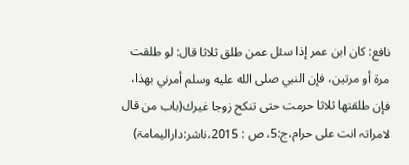نافع: كان ابن عمر إذا سئل عمن طلق ثلاثا قال: لو طلقت مرة أو مرتين، فإن النبي صلى الله عليه وسلم أمرني بهذا، فإن طلقتها ثلاثا حرمت حتى تنكح زوجا غيرك(باب من قال لامراتہ انت علی حرام،ج:5، ص : 2015،ناشر:دارالیمامۃ)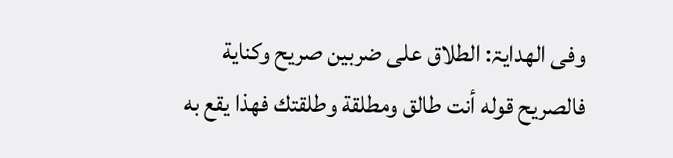وفی الھدایۃ: الطلاق على ضربين صريح وكناية فالصريح قوله أنت طالق ومطلقة وطلقتك فهذا يقع به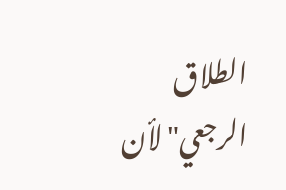الطلاق الرجعي" لأن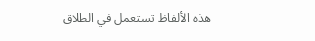هذه الألفاظ تستعمل في الطلاق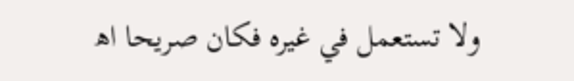ولا تستعمل في غيره فكان صريحا اھ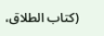(کتاب الطلاق،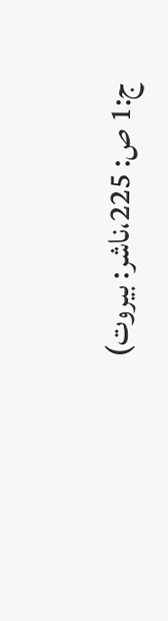ج:1 ص: 225،ناشر: بیروت)